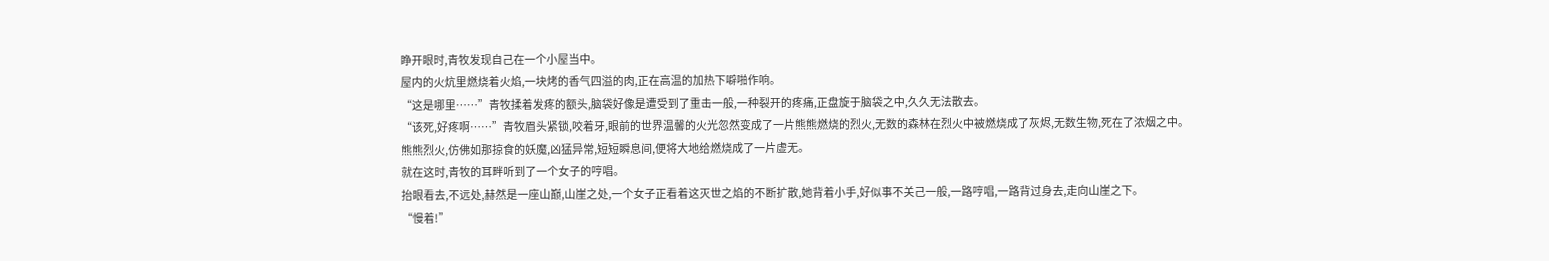睁开眼时,青牧发现自己在一个小屋当中。
屋内的火炕里燃烧着火焰,一块烤的香气四溢的肉,正在高温的加热下噼啪作响。
“这是哪里……”青牧揉着发疼的额头,脑袋好像是遭受到了重击一般,一种裂开的疼痛,正盘旋于脑袋之中,久久无法散去。
“该死,好疼啊……”青牧眉头紧锁,咬着牙,眼前的世界温馨的火光忽然变成了一片熊熊燃烧的烈火,无数的森林在烈火中被燃烧成了灰烬,无数生物,死在了浓烟之中。
熊熊烈火,仿佛如那掠食的妖魔,凶猛异常,短短瞬息间,便将大地给燃烧成了一片虚无。
就在这时,青牧的耳畔听到了一个女子的哼唱。
抬眼看去,不远处,赫然是一座山巅,山崖之处,一个女子正看着这灭世之焰的不断扩散,她背着小手,好似事不关己一般,一路哼唱,一路背过身去,走向山崖之下。
“慢着!”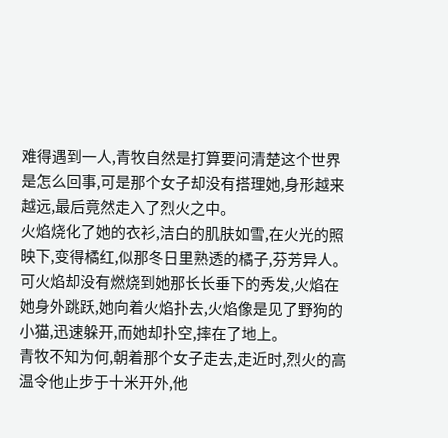难得遇到一人,青牧自然是打算要问清楚这个世界是怎么回事,可是那个女子却没有搭理她,身形越来越远,最后竟然走入了烈火之中。
火焰烧化了她的衣衫,洁白的肌肤如雪,在火光的照映下,变得橘红,似那冬日里熟透的橘子,芬芳异人。
可火焰却没有燃烧到她那长长垂下的秀发,火焰在她身外跳跃,她向着火焰扑去,火焰像是见了野狗的小猫,迅速躲开,而她却扑空,摔在了地上。
青牧不知为何,朝着那个女子走去,走近时,烈火的高温令他止步于十米开外,他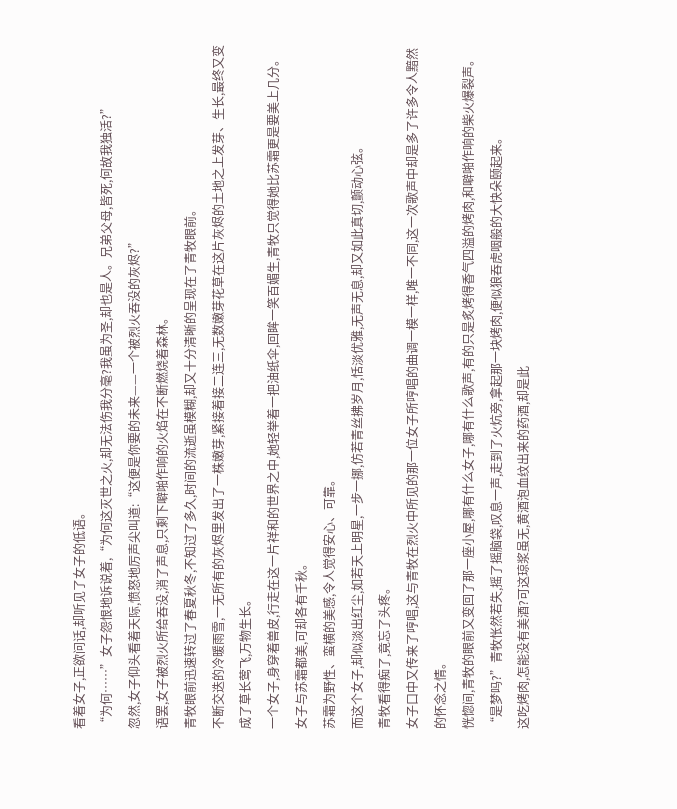看着女子,正欲问话,却听见了女子的低语。
“为何……”女子怨恨地诉说着,“为何这灭世之火,却无法伤我分毫?我虽为圣,却也是人。兄弟父母,皆死,何故我独活?”
忽然,女子仰头看着天际,愤怒地厉声尖叫道:“这便是你要的未来——一个被烈火吞没的灰烬?”
语罢,女子被烈火所给吞没,消了声息,只剩下噼啪作响的火焰在不断燃烧着森林。
青牧眼前迅速转过了春夏秋冬,不知过了多久,时间的流逝虽模糊,却又十分清晰的呈现在了青牧眼前。
不断交迭的冷暖雨雪,一无所有的灰烬里发出了一株嫩芽,紧接着接二连三,无数嫩芽花草在这片灰烬的土地之上发芽、生长,最终又变成了草长莺飞,万物生长。
一个女子,身穿着兽皮,行走在这一片祥和的世界之中,她轻举着一把油纸伞,回眸一笑百媚生,青牧只觉得她比苏霜更是要美上几分。
女子与苏霜都美,可却各有千秋。
苏霜为野性、蛮横的美感,令人觉得安心、可靠。
而这个女子,却似淡出红尘,如若天上明星,一步一挪,仿若青丝拂岁月,恬淡优雅,无声无息,却又如此真切,颤动心弦。
青牧看得痴了,竟忘了头疼。
女子口中又传来了哼唱,这与青牧在烈火中所见的那一位女子所哼唱的曲调一模一样,唯一不同,这一次歌声中却是多了许多令人黯然的怀念之情。
恍惚间,青牧的眼前又变回了那一座小屋,哪有什么女子,哪有什么歌声,有的只是炙烤得香气四溢的烤肉,和噼啪作响的柴火爆裂声。
“是梦吗?”青牧怅然若失,摇了摇脑袋,叹息一声,走到了火炕旁,拿起那一块烤肉,便似狼吞虎咽般的大快朵颐起来。
这吃烤肉,怎能没有美酒?可这琼浆虽无,黄酒泡血纹出来的药酒,却是此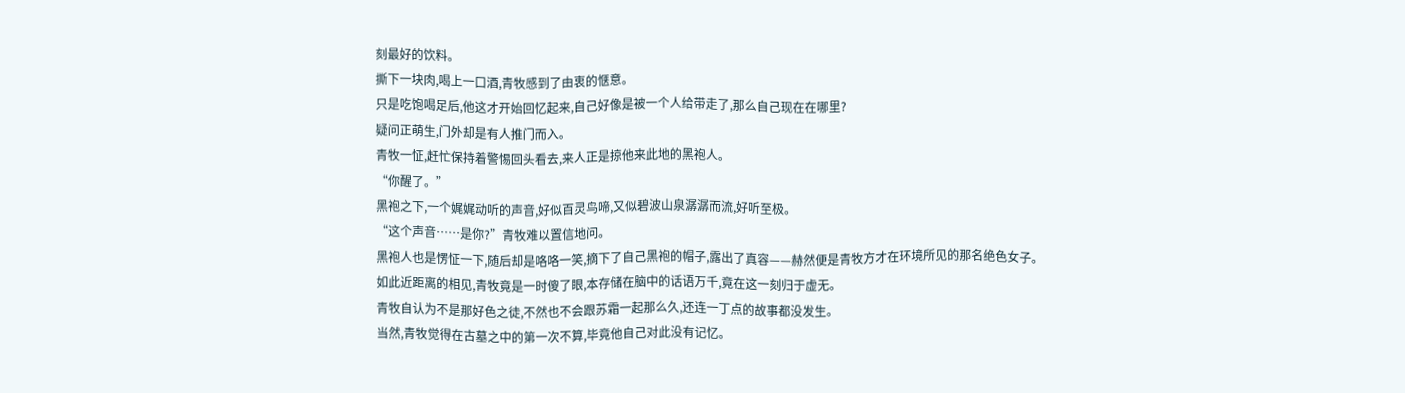刻最好的饮料。
撕下一块肉,喝上一口酒,青牧感到了由衷的惬意。
只是吃饱喝足后,他这才开始回忆起来,自己好像是被一个人给带走了,那么自己现在在哪里?
疑问正萌生,门外却是有人推门而入。
青牧一怔,赶忙保持着警惕回头看去,来人正是掠他来此地的黑袍人。
“你醒了。”
黑袍之下,一个娓娓动听的声音,好似百灵鸟啼,又似碧波山泉潺潺而流,好听至极。
“这个声音……是你?”青牧难以置信地问。
黑袍人也是愣怔一下,随后却是咯咯一笑,摘下了自己黑袍的帽子,露出了真容——赫然便是青牧方才在环境所见的那名绝色女子。
如此近距离的相见,青牧竟是一时傻了眼,本存储在脑中的话语万千,竟在这一刻归于虚无。
青牧自认为不是那好色之徒,不然也不会跟苏霜一起那么久,还连一丁点的故事都没发生。
当然,青牧觉得在古墓之中的第一次不算,毕竟他自己对此没有记忆。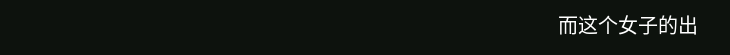而这个女子的出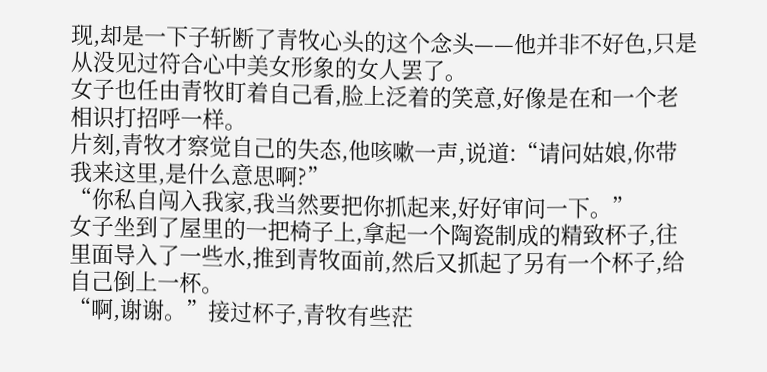现,却是一下子斩断了青牧心头的这个念头——他并非不好色,只是从没见过符合心中美女形象的女人罢了。
女子也任由青牧盯着自己看,脸上泛着的笑意,好像是在和一个老相识打招呼一样。
片刻,青牧才察觉自己的失态,他咳嗽一声,说道:“请问姑娘,你带我来这里,是什么意思啊?”
“你私自闯入我家,我当然要把你抓起来,好好审问一下。”
女子坐到了屋里的一把椅子上,拿起一个陶瓷制成的精致杯子,往里面导入了一些水,推到青牧面前,然后又抓起了另有一个杯子,给自己倒上一杯。
“啊,谢谢。”接过杯子,青牧有些茫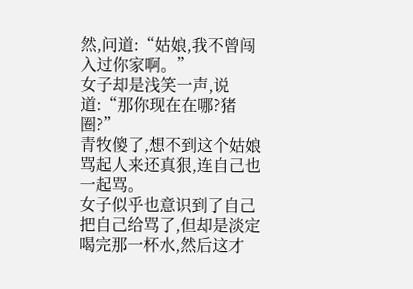然,问道:“姑娘,我不曾闯入过你家啊。”
女子却是浅笑一声,说道:“那你现在在哪?猪圈?”
青牧傻了,想不到这个姑娘骂起人来还真狠,连自己也一起骂。
女子似乎也意识到了自己把自己给骂了,但却是淡定喝完那一杯水,然后这才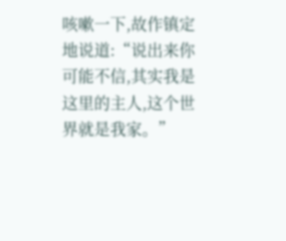咳嗽一下,故作镇定地说道:“说出来你可能不信,其实我是这里的主人,这个世界就是我家。”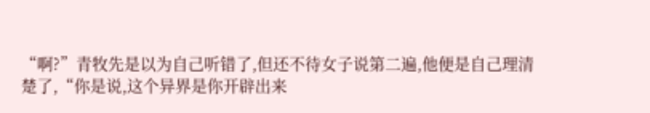“啊?”青牧先是以为自己听错了,但还不待女子说第二遍,他便是自己理清楚了,“你是说,这个异界是你开辟出来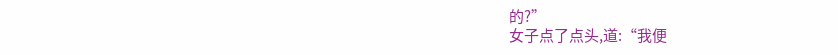的?”
女子点了点头,道:“我便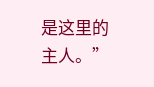是这里的主人。”